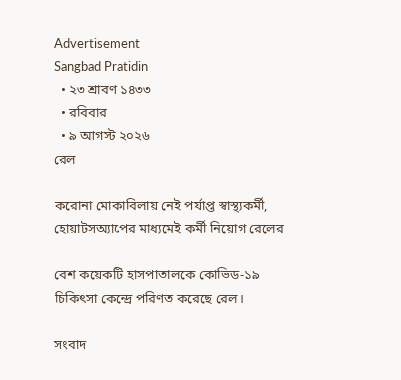Advertisement
Sangbad Pratidin
  • ২৩ শ্রাবণ ১৪৩৩
  • রবিবার
  • ৯ আগস্ট ২০২৬
রেল

করোনা মোকাবিলায় নেই পর্যাপ্ত স্বাস্থ্যকর্মী, হোয়াটসঅ্যাপের মাধ্যমেই কর্মী নিয়োগ রেলের

বেশ কয়েকটি হাসপাতালকে কোভিড-১৯ চিকিৎসা কেন্দ্রে পরিণত করেছে রেল।

সংবাদ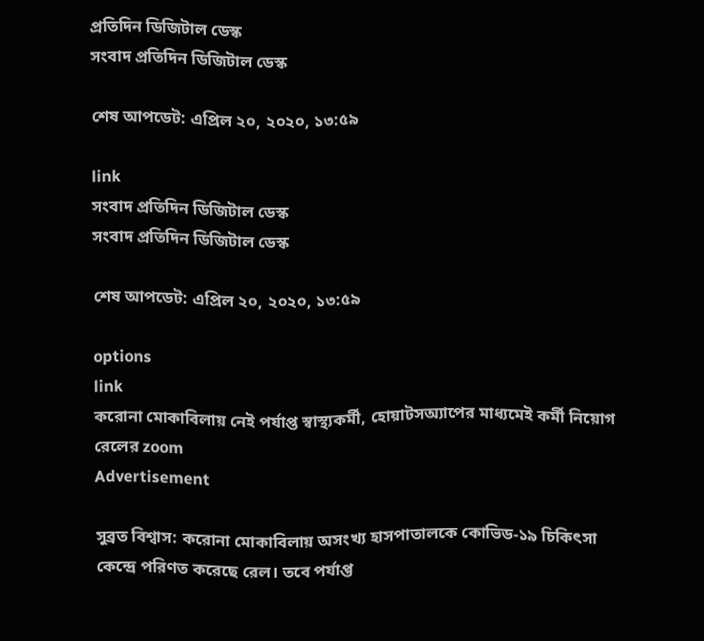প্রতিদিন ডিজিটাল ডেস্ক
সংবাদ প্রতিদিন ডিজিটাল ডেস্ক

শেষ আপডেট: এপ্রিল ২০, ২০২০, ১৩:৫৯

link
সংবাদ প্রতিদিন ডিজিটাল ডেস্ক
সংবাদ প্রতিদিন ডিজিটাল ডেস্ক

শেষ আপডেট: এপ্রিল ২০, ২০২০, ১৩:৫৯

options
link
করোনা মোকাবিলায় নেই পর্যাপ্ত স্বাস্থ্যকর্মী, হোয়াটসঅ্যাপের মাধ্যমেই কর্মী নিয়োগ রেলের zoom
Advertisement

সুব্রত বিশ্বাস: করোনা মোকাবিলায় অসংখ্য হাসপাতালকে কোভিড-১৯ চিকিৎসা কেন্দ্রে পরিণত করেছে রেল। তবে পর্যাপ্ত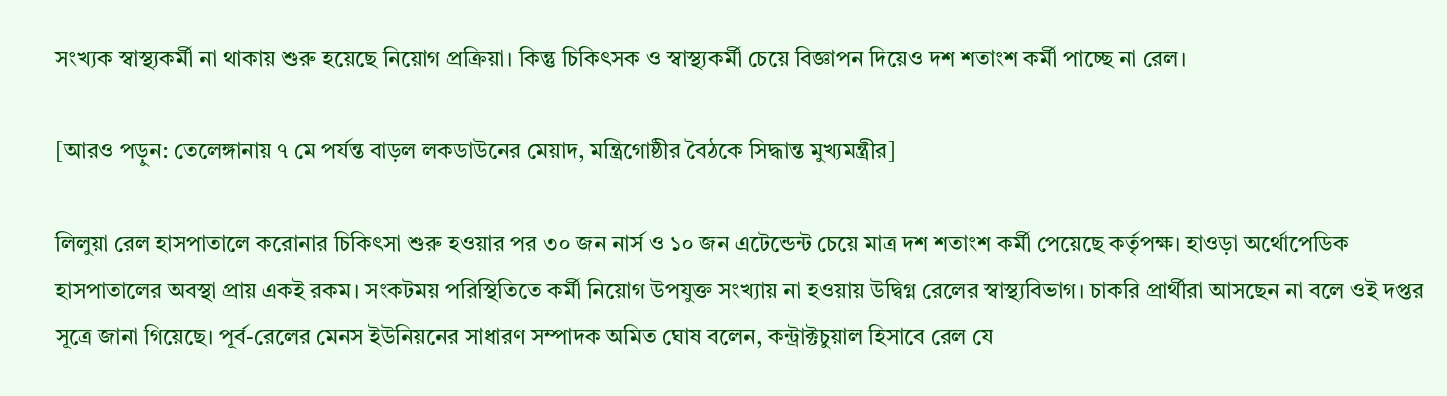সংখ্যক স্বাস্থ্যকর্মী না থাকায় শুরু হয়েছে নিয়োগ প্রক্রিয়া। কিন্তু চিকিৎসক ও স্বাস্থ্যকর্মী চেয়ে বিজ্ঞাপন দিয়েও দশ শতাংশ কর্মী পাচ্ছে না রেল।

[আরও পড়ুন: তেলেঙ্গানায় ৭ মে পর্যন্ত বাড়ল লকডাউনের মেয়াদ, মন্ত্রিগোষ্ঠীর বৈঠকে সিদ্ধান্ত মুখ্যমন্ত্রীর]

লিলুয়া রেল হাসপাতালে করোনার চিকিৎসা শুরু হওয়ার পর ৩০ জন নার্স ও ১০ জন এটেন্ডেন্ট চেয়ে মাত্র দশ শতাংশ কর্মী পেয়েছে কর্তৃপক্ষ। হাওড়া অর্থোপেডিক হাসপাতালের অবস্থা প্রায় একই রকম। সংকটময় পরিস্থিতিতে কর্মী নিয়োগ উপযুক্ত সংখ্যায় না হওয়ায় উদ্বিগ্ন রেলের স্বাস্থ্যবিভাগ। চাকরি প্রার্থীরা আসছেন না বলে ওই দপ্তর সূত্রে জানা গিয়েছে। পূর্ব-রেলের মেনস ইউনিয়নের সাধারণ সম্পাদক অমিত ঘোষ বলেন, কন্ট্রাক্টচুয়াল হিসাবে রেল যে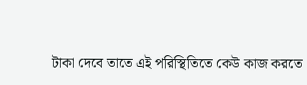টাকা দেবে তাতে এই পরিস্থিতিতে কেউ কাজ করতে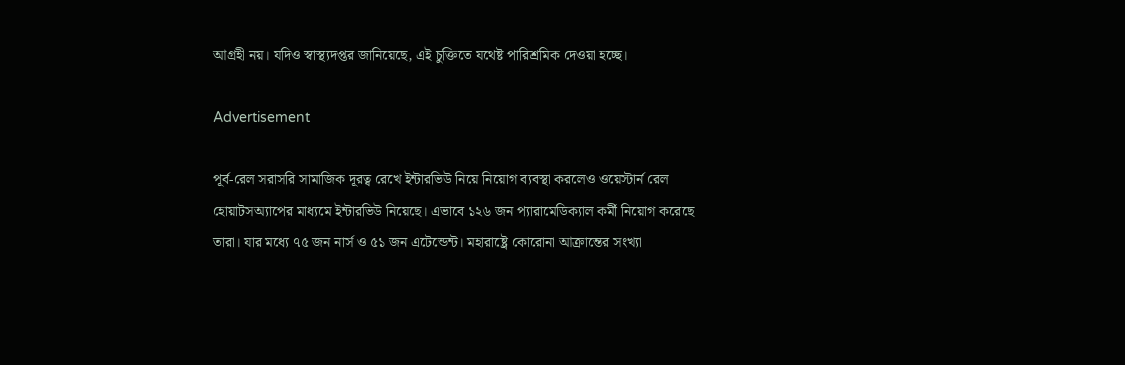আগ্রহী নয়। যদিও স্বাস্থ্যদপ্তর জানিয়েছে, এই চুক্তিতে যথেষ্ট পারিশ্রমিক দেওয়া হচ্ছে।

Advertisement

পূর্ব-রেল সরাসরি সামাজিক দূরত্ব রেখে ইন্টারভিউ নিয়ে নিয়োগ ব্যবস্থা করলেও ওয়েস্টার্ন রেল হোয়াটসঅ্যাপের মাধ্যমে ইন্টারভিউ নিয়েছে। এভাবে ১২৬ জন প্যারামেডিক্যাল কর্মী নিয়োগ করেছে তারা। যার মধ্যে ৭৫ জন নার্স ও ৫১ জন এটেন্ডেন্ট। মহারাষ্ট্রে কোরোনা আক্রান্তের সংখ্যা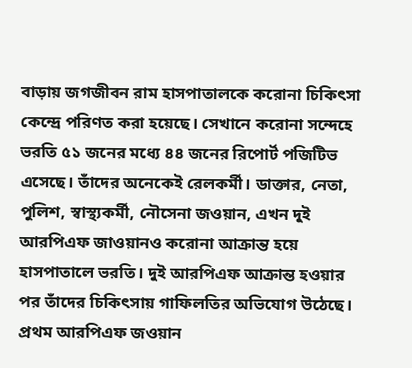বাড়ায় জগজীবন রাম হাসপাতালকে করোনা চিকিৎসা কেন্দ্রে পরিণত করা হয়েছে। সেখানে করোনা সন্দেহে ভরতি ৫১ জনের মধ্যে ৪৪ জনের রিপোর্ট পজিটিভ এসেছে। তাঁদের অনেকেই রেলকর্মী। ডাক্তার, নেতা, পুলিশ, স্বাস্থ্যকর্মী, নৌসেনা জওয়ান, এখন দুই আরপিএফ জাওয়ানও করোনা আক্রান্ত হয়ে হাসপাতালে ভরতি। দুই আরপিএফ আক্রান্ত হওয়ার পর তাঁদের চিকিৎসায় গাফিলতির অভিযোগ উঠেছে। প্রথম আরপিএফ জওয়ান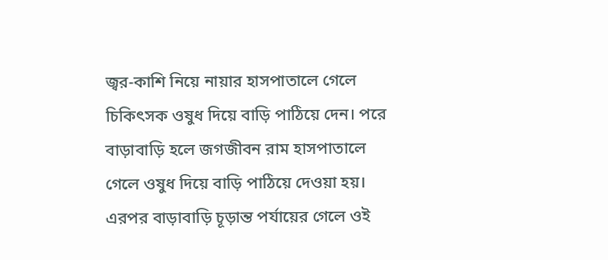জ্বর-কাশি নিয়ে নায়ার হাসপাতালে গেলে চিকিৎসক ওষুধ দিয়ে বাড়ি পাঠিয়ে দেন। পরে বাড়াবাড়ি হলে জগজীবন রাম হাসপাতালে গেলে ওষুধ দিয়ে বাড়ি পাঠিয়ে দেওয়া হয়। এরপর বাড়াবাড়ি চূড়ান্ত পর্যায়ের গেলে ওই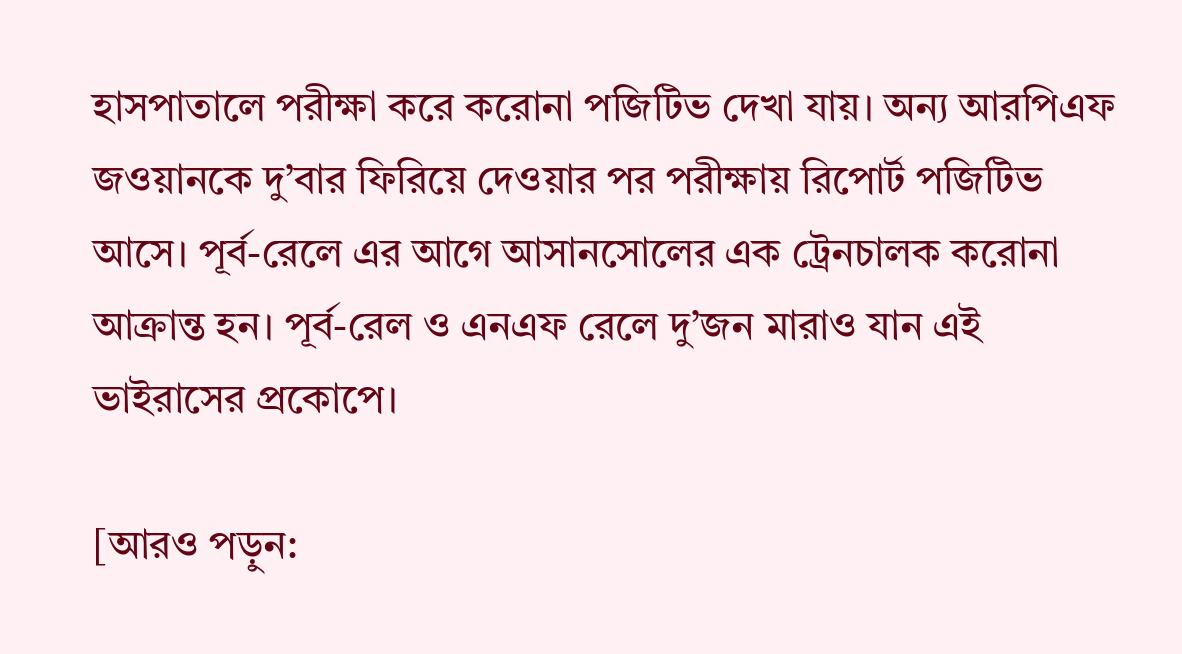হাসপাতালে পরীক্ষা করে করোনা পজিটিভ দেখা যায়। অন্য আরপিএফ জওয়ানকে দু’বার ফিরিয়ে দেওয়ার পর পরীক্ষায় রিপোর্ট পজিটিভ আসে। পূর্ব-রেলে এর আগে আসানসোলের এক ট্রেনচালক করোনা আক্রান্ত হন। পূর্ব-রেল ও এনএফ রেলে দু’জন মারাও যান এই ভাইরাসের প্রকোপে।

[আরও পড়ুন: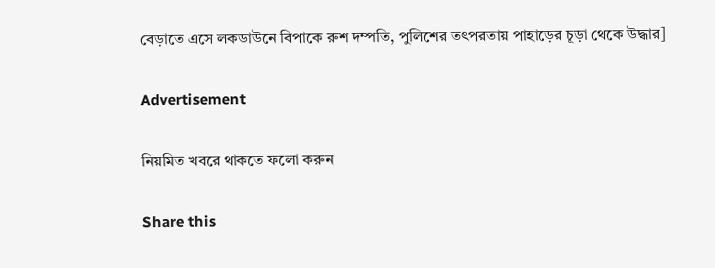বেড়াতে এসে লকডাউনে বিপাকে রুশ দম্পতি, পুলিশের তৎপরতায় পাহাড়ের চূড়া থেকে উদ্ধার]

Advertisement

নিয়মিত খবরে থাকতে ফলো করুন

Share this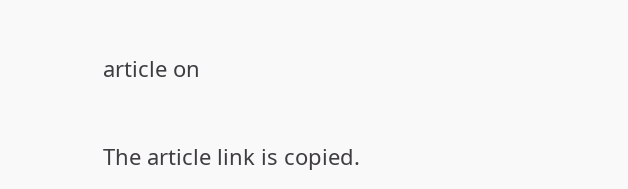article on

The article link is copied.